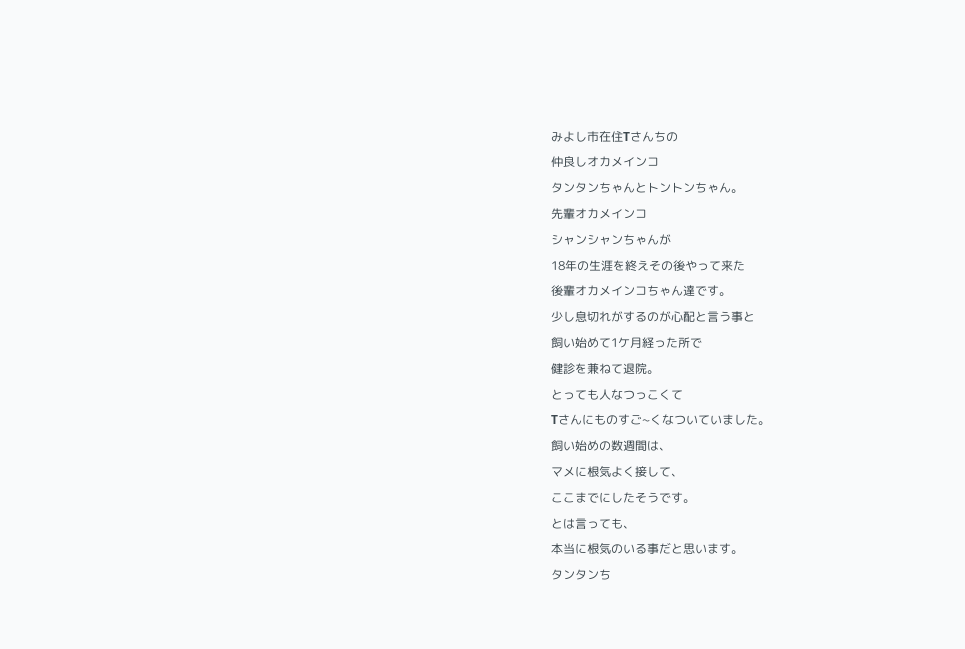みよし市在住Tさんちの
仲良しオカメインコ
タンタンちゃんとトントンちゃん。
先輩オカメインコ
シャンシャンちゃんが
18年の生涯を終えその後やって来た
後輩オカメインコちゃん達です。
少し息切れがするのが心配と言う事と
飼い始めて1ケ月経った所で
健診を兼ねて退院。
とっても人なつっこくて
Tさんにものすご~くなついていました。
飼い始めの数週間は、
マメに根気よく接して、
ここまでにしたそうです。
とは言っても、
本当に根気のいる事だと思います。
タンタンち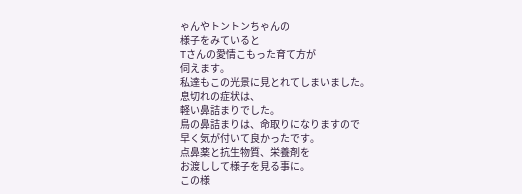ゃんやトントンちゃんの
様子をみていると
Tさんの愛情こもった育て方が
伺えます。
私達もこの光景に見とれてしまいました。
息切れの症状は、
軽い鼻詰まりでした。
鳥の鼻詰まりは、命取りになりますので
早く気が付いて良かったです。
点鼻薬と抗生物質、栄養剤を
お渡しして様子を見る事に。
この様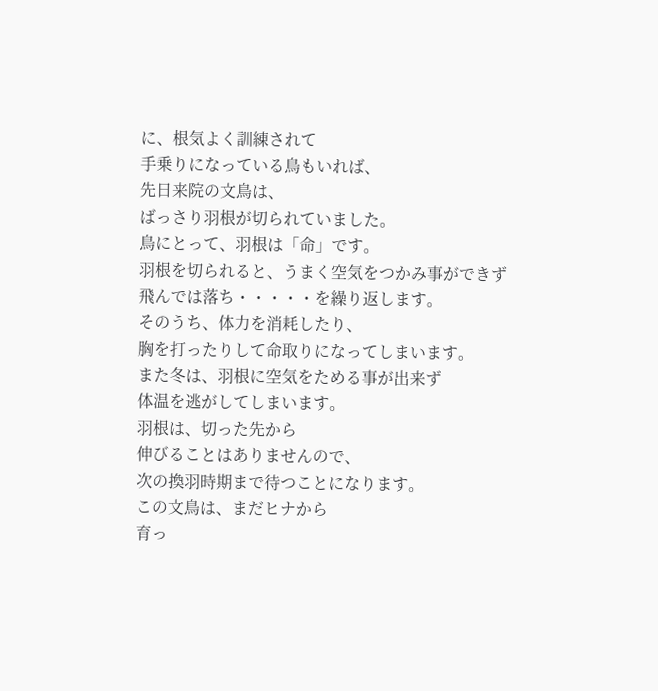に、根気よく訓練されて
手乗りになっている鳥もいれば、
先日来院の文鳥は、
ばっさり羽根が切られていました。
鳥にとって、羽根は「命」です。
羽根を切られると、うまく空気をつかみ事ができず
飛んでは落ち・・・・・を繰り返します。
そのうち、体力を消耗したり、
胸を打ったりして命取りになってしまいます。
また冬は、羽根に空気をためる事が出来ず
体温を逃がしてしまいます。
羽根は、切った先から
伸びることはありませんので、
次の換羽時期まで待つことになります。
この文鳥は、まだヒナから
育っ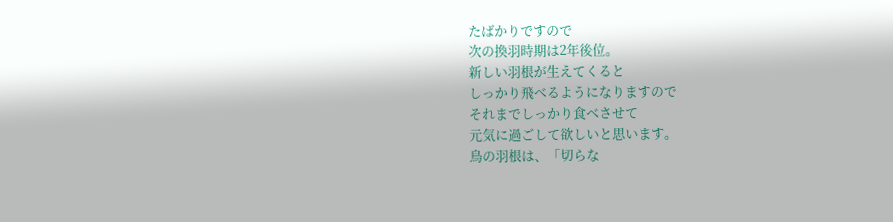たばかりですので
次の換羽時期は2年後位。
新しい羽根が生えてくると
しっかり飛べるようになりますので
それまでしっかり食べさせて
元気に過ごして欲しいと思います。
鳥の羽根は、「切らな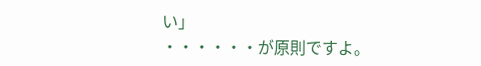い」
・・・・・・が原則ですよ。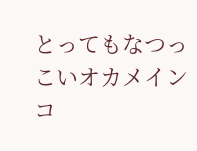とってもなつっこいオカメインコ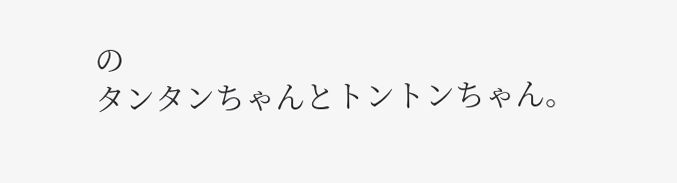の
タンタンちゃんとトントンちゃん。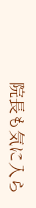院長も気に入ら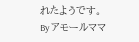れたようです。
By アモールママ